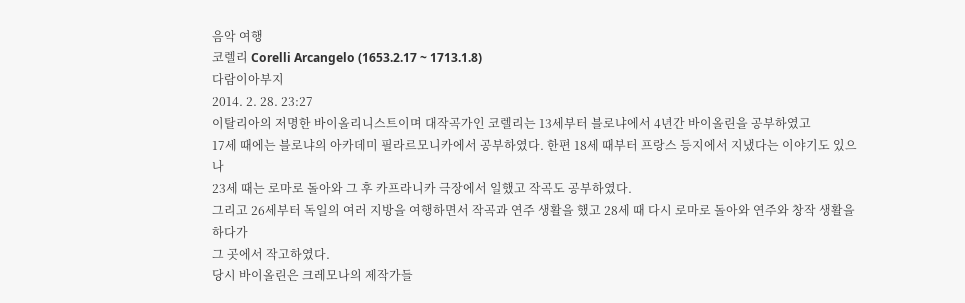음악 여행
코렐리 Corelli Arcangelo (1653.2.17 ~ 1713.1.8)
다람이아부지
2014. 2. 28. 23:27
이탈리아의 저명한 바이올리니스트이며 대작곡가인 코렐리는 13세부터 블로냐에서 4년간 바이올린을 공부하였고
17세 때에는 블로냐의 아카데미 필라르모니카에서 공부하였다. 한편 18세 때부터 프랑스 등지에서 지냈다는 이야기도 있으나
23세 때는 로마로 돌아와 그 후 카프라니카 극장에서 일했고 작곡도 공부하였다.
그리고 26세부터 독일의 여러 지방을 여행하면서 작곡과 연주 생활을 했고 28세 때 다시 로마로 돌아와 연주와 창작 생활을 하다가
그 곳에서 작고하였다.
당시 바이올린은 크레모나의 제작가들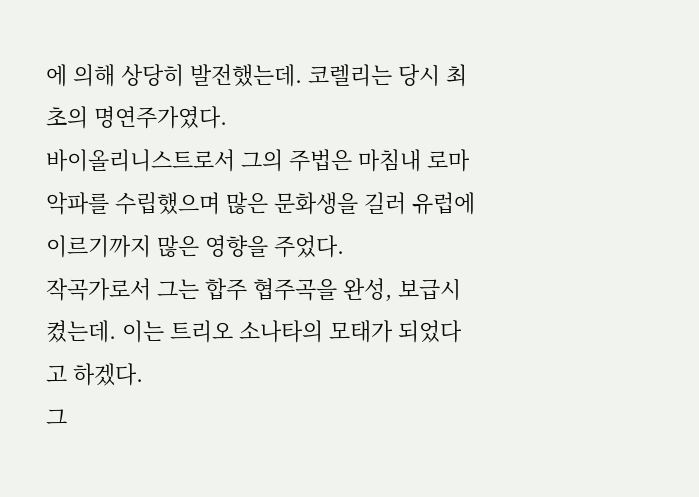에 의해 상당히 발전했는데. 코렐리는 당시 최초의 명연주가였다.
바이올리니스트로서 그의 주법은 마침내 로마 악파를 수립했으며 많은 문화생을 길러 유럽에 이르기까지 많은 영향을 주었다.
작곡가로서 그는 합주 협주곡을 완성, 보급시켰는데. 이는 트리오 소나타의 모태가 되었다고 하겠다.
그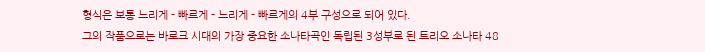형식은 보통 느리게 - 빠르게 - 느리게 - 빠르게의 4부 구성으로 되어 있다.
그의 작품으로는 바로크 시대의 가장 중요한 소나타곡인 독립된 3성부로 된 트리오 소나타 48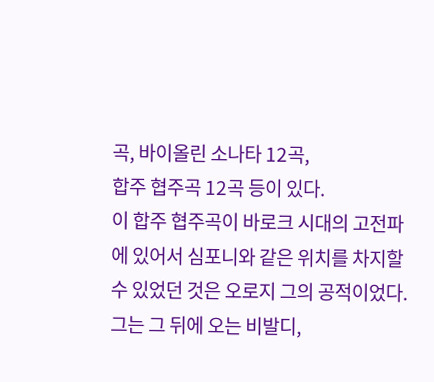곡, 바이올린 소나타 12곡,
합주 협주곡 12곡 등이 있다.
이 합주 협주곡이 바로크 시대의 고전파에 있어서 심포니와 같은 위치를 차지할 수 있었던 것은 오로지 그의 공적이었다.
그는 그 뒤에 오는 비발디,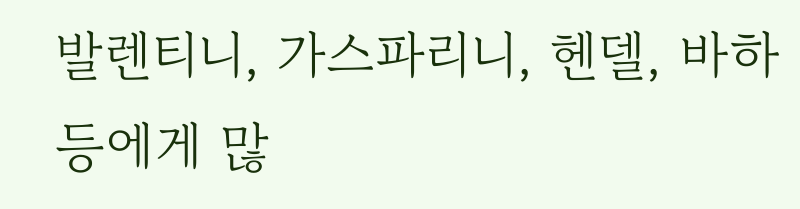발렌티니, 가스파리니, 헨델, 바하 등에게 많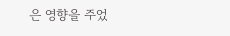은 영향을 주었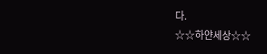다.
☆☆하얀세상☆☆